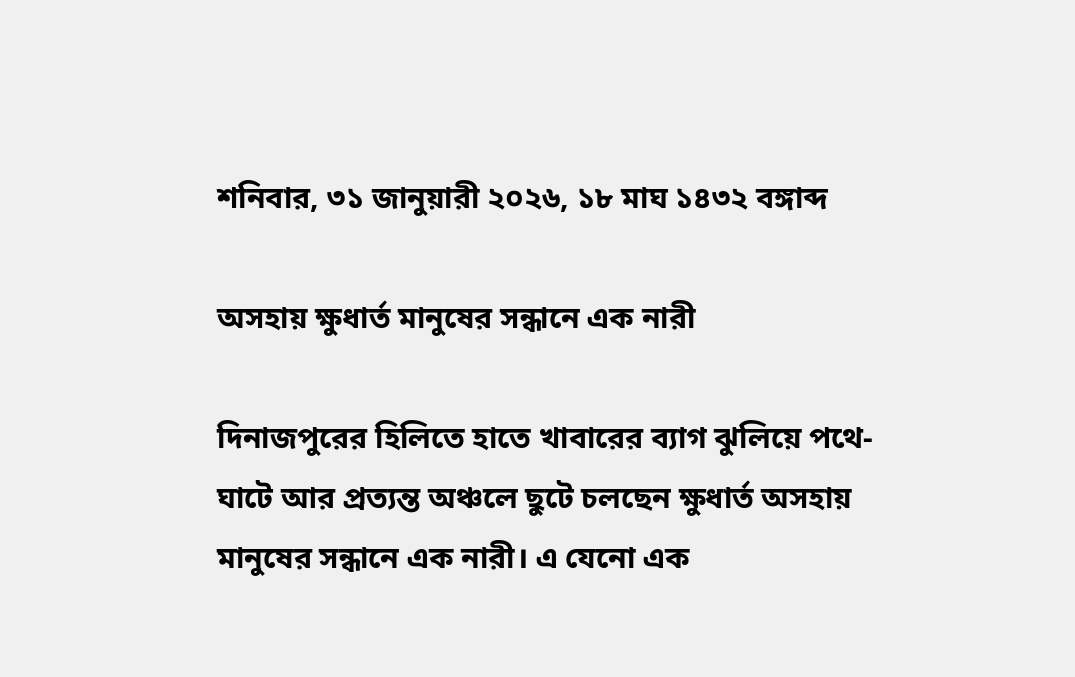শনিবার, ৩১ জানুয়ারী ২০২৬, ১৮ মাঘ ১৪৩২ বঙ্গাব্দ

অসহায় ক্ষুধার্ত মানুষের সন্ধানে এক নারী

দিনাজপুরের হিলিতে হাতে খাবারের ব্যাগ ঝুলিয়ে পথে-ঘাটে আর প্রত্যন্ত অঞ্চলে ছুটে চলছেন ক্ষুধার্ত অসহায় মানুষের সন্ধানে এক নারী। এ যেনো এক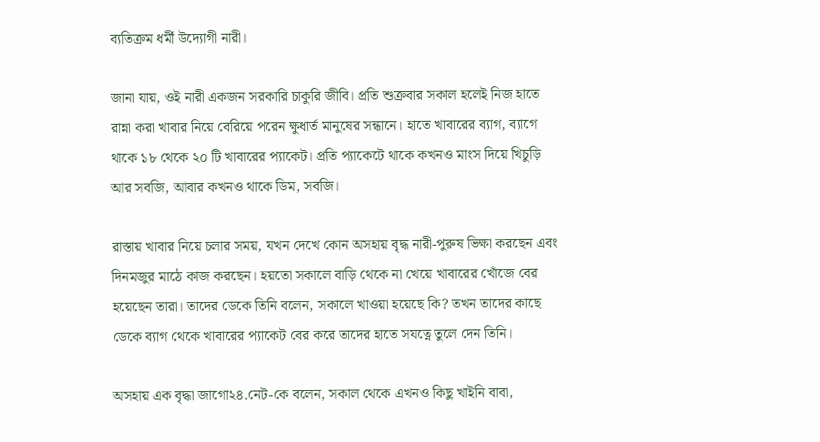ব্যতিক্রম ধর্মী উদ্যোগী নারী।

জানা যায়, ওই নারী একজন সরকারি চাকুরি জীবি। প্রতি শুক্রবার সকাল হলেই নিজ হাতে রান্না করা খাবার নিয়ে বেরিয়ে পরেন ক্ষুধার্ত মানুষের সন্ধানে। হাতে খাবারের ব্যাগ, ব্যাগে থাকে ১৮ থেকে ২০ টি খাবারের প্যাকেট। প্রতি প্যাকেটে থাকে কখনও মাংস দিয়ে খিচুড়ি আর সবজি, আবার কখনও থাকে ডিম, সবজি।

রাস্তায় খাবার নিয়ে চলার সময়, যখন দেখে কোন অসহায় বৃদ্ধ নারী-পুরুষ ভিক্ষা করছেন এবং দিনমজুর মাঠে কাজ করছেন। হয়তো সকালে বাড়ি থেকে না খেয়ে খাবারের খোঁজে বের হয়েছেন তারা। তাদের ডেকে তিনি বলেন, সকালে খাওয়া হয়েছে কি? তখন তাদের কাছে ডেকে ব্যাগ থেকে খাবারের প্যাকেট বের করে তাদের হাতে সযত্নে তুলে দেন তিনি।

অসহায় এক বৃদ্ধা জাগো২৪.নেট-কে বলেন, সকাল থেকে এখনও কিছু খাইনি বাবা,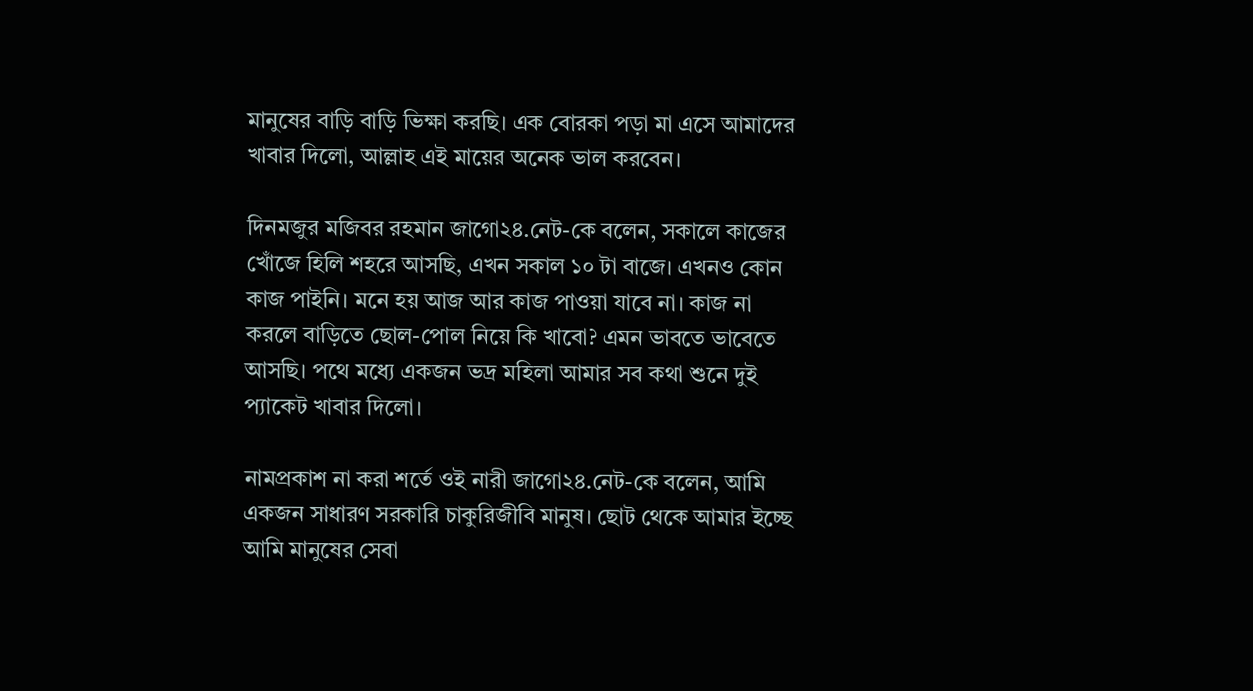মানুষের বাড়ি বাড়ি ভিক্ষা করছি। এক বোরকা পড়া মা এসে আমাদের খাবার দিলো, আল্লাহ এই মায়ের অনেক ভাল করবেন।

দিনমজুর মজিবর রহমান জাগো২৪.নেট-কে বলেন, সকালে কাজের খোঁজে হিলি শহরে আসছি, এখন সকাল ১০ টা বাজে। এখনও কোন কাজ পাইনি। মনে হয় আজ আর কাজ পাওয়া যাবে না। কাজ না করলে বাড়িতে ছোল-পোল নিয়ে কি খাবো? এমন ভাবতে ভাবেতে আসছি। পথে মধ্যে একজন ভদ্র মহিলা আমার সব কথা শুনে দুই প্যাকেট খাবার দিলো।

নামপ্রকাশ না করা শর্তে ওই নারী জাগো২৪.নেট-কে বলেন, আমি একজন সাধারণ সরকারি চাকুরিজীবি মানুষ। ছোট থেকে আমার ইচ্ছে আমি মানুষের সেবা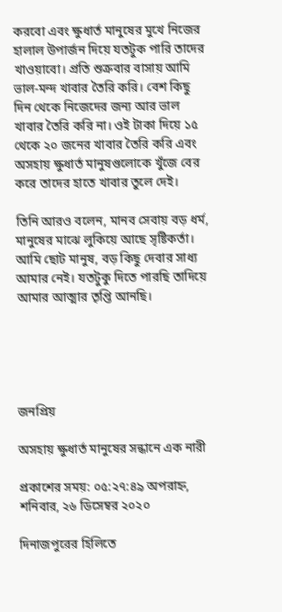করবো এবং ক্ষুধার্ত মানুষের মুখে নিজের হালাল উপার্জন দিয়ে যতটুক পারি তাদের খাওয়াবো। প্রতি শুক্রবার বাসায় আমি ভাল-মন্দ খাবার তৈরি করি। বেশ কিছু দিন থেকে নিজেদের জন্য আর ভাল খাবার তৈরি করি না। ওই টাকা দিয়ে ১৫ থেকে ২০ জনের খাবার তৈরি করি এবং  অসহায় ক্ষুধার্ত মানুষগুলোকে খুঁজে বের করে তাদের হাতে খাবার তুলে দেই।

তিনি আরও বলেন, মানব সেবায় বড় ধর্ম, মানুষের মাঝে লুকিয়ে আছে সৃষ্টিকর্তা। আমি ছোট মানুষ, বড় কিছু দেবার সাধ্য আমার নেই। যতটুকু দিতে পারছি তাদিয়ে আমার আত্মার তৃপ্তি আনছি।





জনপ্রিয়

অসহায় ক্ষুধার্ত মানুষের সন্ধানে এক নারী

প্রকাশের সময়: ০৫:২৭:৪৯ অপরাহ্ন, শনিবার, ২৬ ডিসেম্বর ২০২০

দিনাজপুরের হিলিতে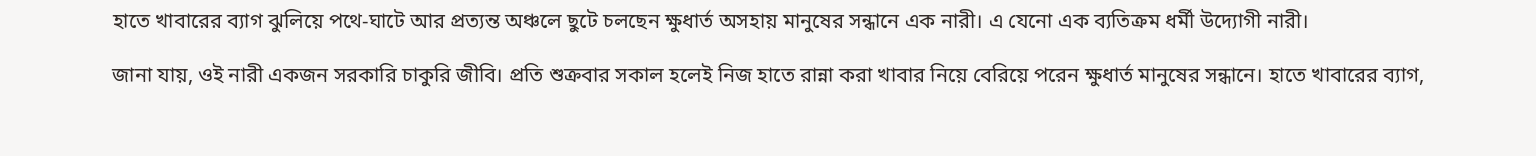হাতে খাবারের ব্যাগ ঝুলিয়ে পথে-ঘাটে আর প্রত্যন্ত অঞ্চলে ছুটে চলছেন ক্ষুধার্ত অসহায় মানুষের সন্ধানে এক নারী। এ যেনো এক ব্যতিক্রম ধর্মী উদ্যোগী নারী।

জানা যায়, ওই নারী একজন সরকারি চাকুরি জীবি। প্রতি শুক্রবার সকাল হলেই নিজ হাতে রান্না করা খাবার নিয়ে বেরিয়ে পরেন ক্ষুধার্ত মানুষের সন্ধানে। হাতে খাবারের ব্যাগ,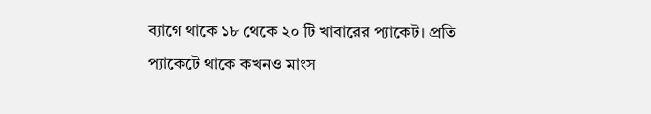ব্যাগে থাকে ১৮ থেকে ২০ টি খাবারের প্যাকেট। প্রতি প্যাকেটে থাকে কখনও মাংস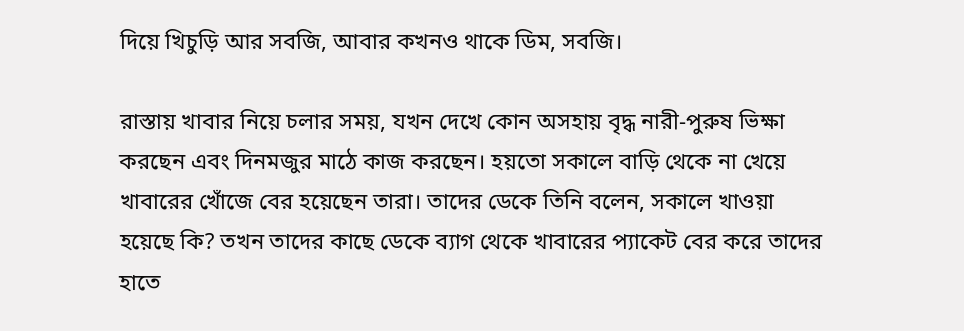দিয়ে খিচুড়ি আর সবজি, আবার কখনও থাকে ডিম, সবজি।

রাস্তায় খাবার নিয়ে চলার সময়, যখন দেখে কোন অসহায় বৃদ্ধ নারী-পুরুষ ভিক্ষা করছেন এবং দিনমজুর মাঠে কাজ করছেন। হয়তো সকালে বাড়ি থেকে না খেয়ে খাবারের খোঁজে বের হয়েছেন তারা। তাদের ডেকে তিনি বলেন, সকালে খাওয়া হয়েছে কি? তখন তাদের কাছে ডেকে ব্যাগ থেকে খাবারের প্যাকেট বের করে তাদের হাতে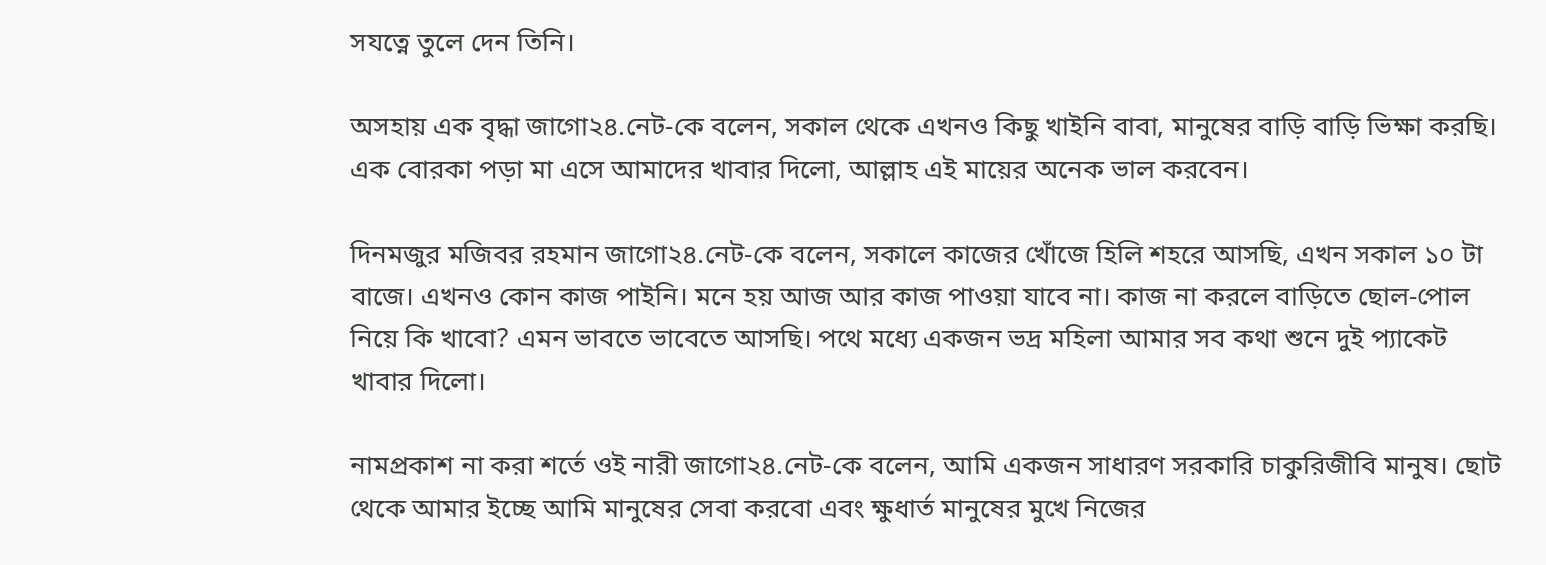সযত্নে তুলে দেন তিনি।

অসহায় এক বৃদ্ধা জাগো২৪.নেট-কে বলেন, সকাল থেকে এখনও কিছু খাইনি বাবা, মানুষের বাড়ি বাড়ি ভিক্ষা করছি। এক বোরকা পড়া মা এসে আমাদের খাবার দিলো, আল্লাহ এই মায়ের অনেক ভাল করবেন।

দিনমজুর মজিবর রহমান জাগো২৪.নেট-কে বলেন, সকালে কাজের খোঁজে হিলি শহরে আসছি, এখন সকাল ১০ টা বাজে। এখনও কোন কাজ পাইনি। মনে হয় আজ আর কাজ পাওয়া যাবে না। কাজ না করলে বাড়িতে ছোল-পোল নিয়ে কি খাবো? এমন ভাবতে ভাবেতে আসছি। পথে মধ্যে একজন ভদ্র মহিলা আমার সব কথা শুনে দুই প্যাকেট খাবার দিলো।

নামপ্রকাশ না করা শর্তে ওই নারী জাগো২৪.নেট-কে বলেন, আমি একজন সাধারণ সরকারি চাকুরিজীবি মানুষ। ছোট থেকে আমার ইচ্ছে আমি মানুষের সেবা করবো এবং ক্ষুধার্ত মানুষের মুখে নিজের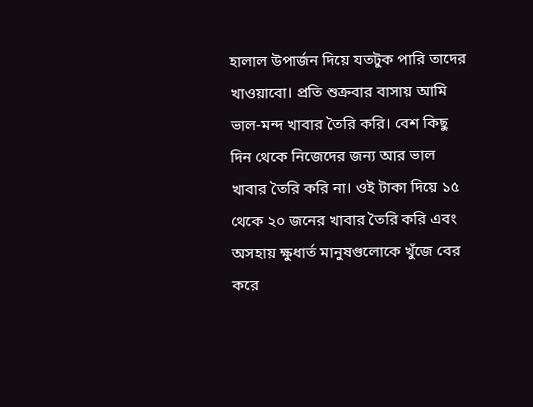হালাল উপার্জন দিয়ে যতটুক পারি তাদের খাওয়াবো। প্রতি শুক্রবার বাসায় আমি ভাল-মন্দ খাবার তৈরি করি। বেশ কিছু দিন থেকে নিজেদের জন্য আর ভাল খাবার তৈরি করি না। ওই টাকা দিয়ে ১৫ থেকে ২০ জনের খাবার তৈরি করি এবং  অসহায় ক্ষুধার্ত মানুষগুলোকে খুঁজে বের করে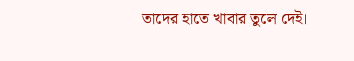তাদের হাতে খাবার তুলে দেই।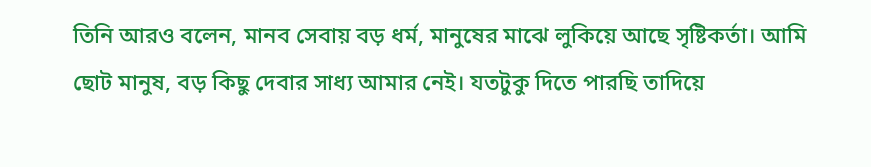তিনি আরও বলেন, মানব সেবায় বড় ধর্ম, মানুষের মাঝে লুকিয়ে আছে সৃষ্টিকর্তা। আমি ছোট মানুষ, বড় কিছু দেবার সাধ্য আমার নেই। যতটুকু দিতে পারছি তাদিয়ে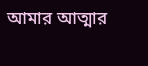আমার আত্মার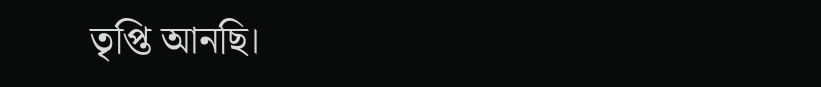তৃপ্তি আনছি।